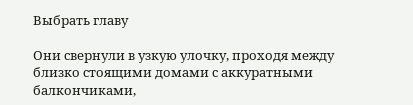Выбрать главу

Они свернули в узкую улочку, проходя между близко стоящими домами с аккуратными балкончиками,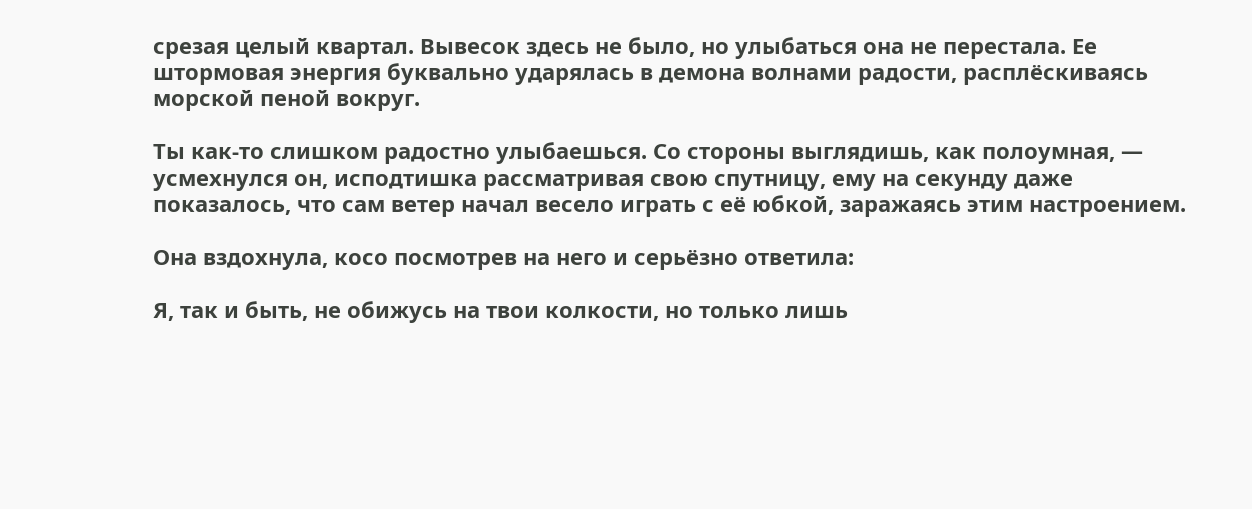срезая целый квартал. Вывесок здесь не было, но улыбаться она не перестала. Ее штормовая энергия буквально ударялась в демона волнами радости, расплёскиваясь морской пеной вокруг.

Ты как-то слишком радостно улыбаешься. Со стороны выглядишь, как полоумная, — усмехнулся он, исподтишка рассматривая свою спутницу, ему на секунду даже показалось, что сам ветер начал весело играть с её юбкой, заражаясь этим настроением.

Она вздохнула, косо посмотрев на него и серьёзно ответила:

Я, так и быть, не обижусь на твои колкости, но только лишь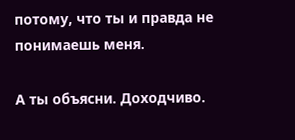потому, что ты и правда не понимаешь меня.

А ты объясни. Доходчиво.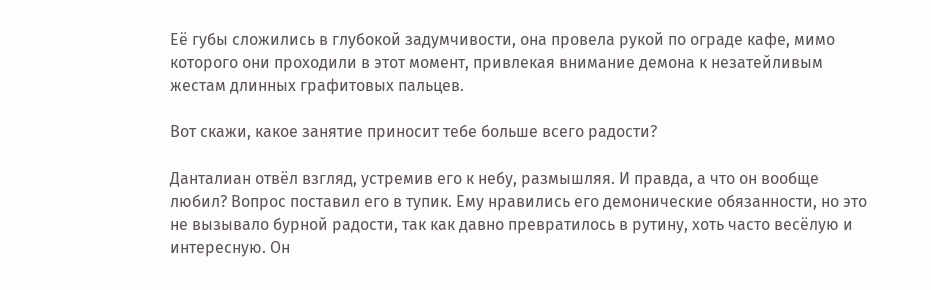Её губы сложились в глубокой задумчивости, она провела рукой по ограде кафе, мимо которого они проходили в этот момент, привлекая внимание демона к незатейливым жестам длинных графитовых пальцев.

Вот скажи, какое занятие приносит тебе больше всего радости?

Данталиан отвёл взгляд, устремив его к небу, размышляя. И правда, а что он вообще любил? Вопрос поставил его в тупик. Ему нравились его демонические обязанности, но это не вызывало бурной радости, так как давно превратилось в рутину, хоть часто весёлую и интересную. Он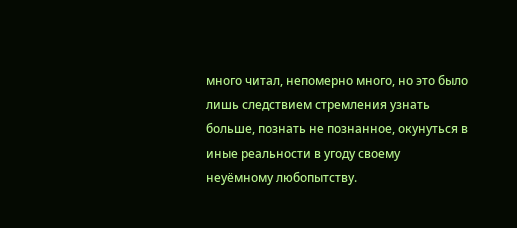много читал, непомерно много, но это было лишь следствием стремления узнать больше, познать не познанное, окунуться в иные реальности в угоду своему неуёмному любопытству.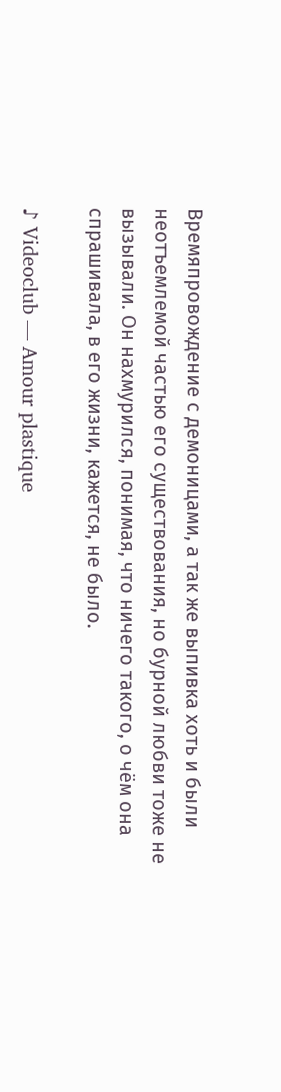Времяпровождение с демоницами, а так же выпивка хоть и были неотъемлемой частью его существования, но бурной любви тоже не вызывали. Он нахмурился, понимая, что ничего такого, о чём она спрашивала, в его жизни, кажется, не было.

♪ Videoclub — Amour plastique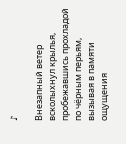♪

Внезапный ветер всколыхнул крылья, пробежавшись прохладой по чёрным перьям, вызывая в памяти ощущения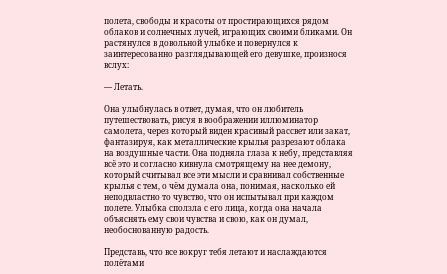полета, свободы и красоты от простирающихся рядом облаков и солнечных лучей, играющих своими бликами. Он растянулся в довольной улыбке и повернулся к заинтересованно разглядывающей его девушке, произнося вслух:

— Летать.

Она улыбнулась в ответ, думая, что он любитель путешествовать, рисуя в воображении иллюминатор самолета, через который виден красивый рассвет или закат, фантазируя, как металлические крылья разрезают облака на воздушные части. Она подняла глаза к небу, представляя всё это и согласно кивнула смотрящему на нее демону, который считывал все эти мысли и сравнивал собственные крылья с тем, о чём думала она, понимая, насколько ей неподвластно то чувство, что он испытывал при каждом полете. Улыбка сползла с его лица, когда она начала объяснять ему свои чувства и свою, как он думал, необоснованную радость.

Представь, что все вокруг тебя летают и наслаждаются полётами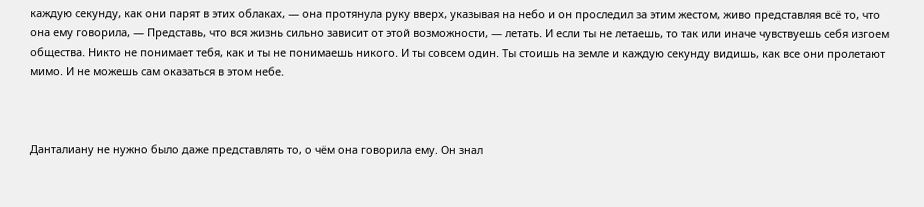каждую секунду, как они парят в этих облаках, — она протянула руку вверх, указывая на небо и он проследил за этим жестом, живо представляя всё то, что она ему говорила, — Представь, что вся жизнь сильно зависит от этой возможности, — летать. И если ты не летаешь, то так или иначе чувствуешь себя изгоем общества. Никто не понимает тебя, как и ты не понимаешь никого. И ты совсем один. Ты стоишь на земле и каждую секунду видишь, как все они пролетают мимо. И не можешь сам оказаться в этом небе.



Данталиану не нужно было даже представлять то, о чём она говорила ему. Он знал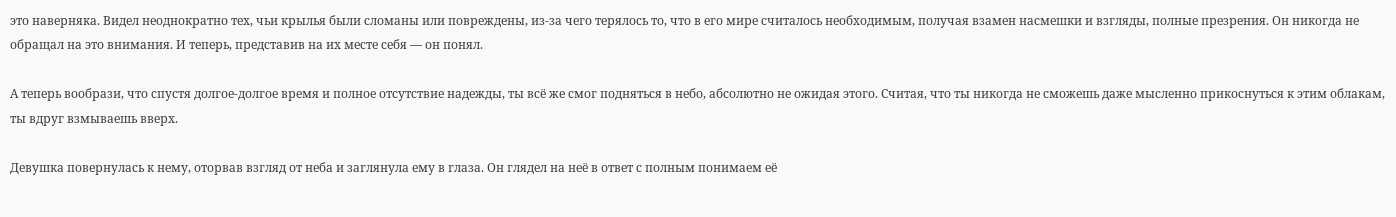это наверняка. Видел неоднократно тех, чьи крылья были сломаны или повреждены, из-за чего терялось то, что в его мире считалось необходимым, получая взамен насмешки и взгляды, полные презрения. Он никогда не обращал на это внимания. И теперь, представив на их месте себя — он понял.

А теперь вообрази, что спустя долгое-долгое время и полное отсутствие надежды, ты всё же смог подняться в небо, абсолютно не ожидая этого. Считая, что ты никогда не сможешь даже мысленно прикоснуться к этим облакам, ты вдруг взмываешь вверх.

Девушка повернулась к нему, оторвав взгляд от неба и заглянула ему в глаза. Он глядел на неё в ответ с полным понимаем её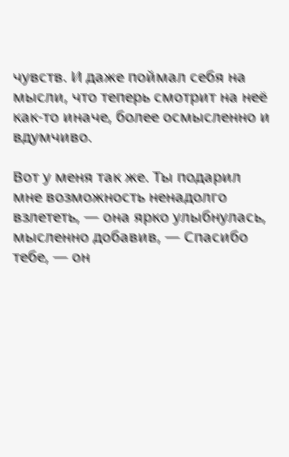чувств. И даже поймал себя на мысли, что теперь смотрит на неё как-то иначе, более осмысленно и вдумчиво.

Вот у меня так же. Ты подарил мне возможность ненадолго взлететь, — она ярко улыбнулась, мысленно добавив, — Спасибо тебе, — он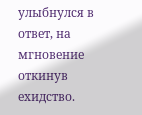улыбнулся в ответ, на мгновение откинув ехидство.